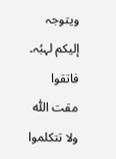ویتوجہ إلیکم لہبُہ۔ فاتقوا مقت اللّٰہ ولا تتکلموا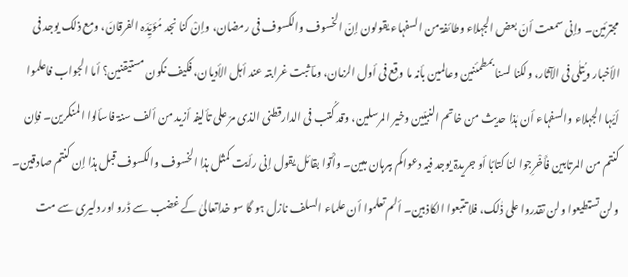مجترئین۔ وإنی سمعت أنّ بعض الجہلاء وطائفۃ من السفہاء یقولون إنّ الخسوف والکسوف فی رمضان، وإنْ کنا نجد مُؤیِّدَہ الفرقانَ، ومع ذلک یوجد فی الأخبار ویُتلٰی فی الآثار، ولکنا لسنا بمطمئنین وعالمین بأنہ ما وقع فی أول الزمان، وماؔ ثبت غرابتہ عند أہل الأدیان، فکیف نکون مستیقنین؟ أما الجواب فاعلموا أیّہا الجہلاء والسفہاء أن ہٰذا حدیث من خاتم النبیّین وخیر المرسلین، وقد کُتب فی الدارقطنی الذی مرّ علی تألیفہ أزید من ألف سنۃ فاسألوا المنکرین۔ فإن کنتم من المرتابین فأَخْرِجوا لنا کتابًا أو جریدۃ یوجد فیہ دعواکم ببرہان مبین۔ وأْتوا بقائل یقول إنی رأیت کمثل ہذا الخسوف والکسوف قبل ہذا إن کنتم صادقین۔ ولن تستطیعوا ولن تقدروا علی ذٰلک، فلا تتبعوا الکاذبین۔ ألم تعلموا أن علماء السلف نازل ہو گا سو خداتعالیٰ کے غضب سے ڈرو اور دلیری سے مت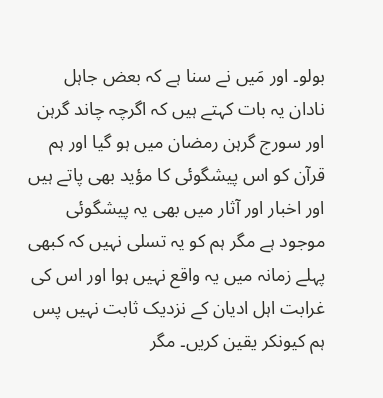بولو۔ اور مَیں نے سنا ہے کہ بعض جاہل نادان یہ بات کہتے ہیں کہ اگرچہ چاند گرہن اور سورج گرہن رمضان میں ہو گیا اور ہم قرآن کو اس پیشگوئی کا مؤید بھی پاتے ہیں اور اخبار اور آثار میں بھی یہ پیشگوئی موجود ہے مگر ہم کو یہ تسلی نہیں کہ کبھی پہلے زمانہ میں یہ واقع نہیں ہوا اور اس کی غرابت اہل ادیان کے نزدیک ثابت نہیں پس ہم کیونکر یقین کریں۔ مگر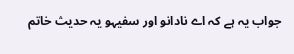جواب یہ ہے کہ اے نادانو اور سفیہو یہ حدیث خاتم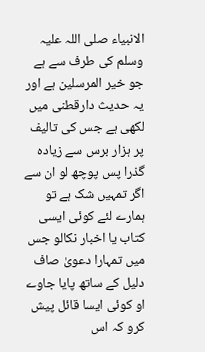الانبیاء صلی اللہ علیہ وسلم کی طرف سے ہے جو خیر المرسلین ہے اور یہ حدیث دارقطنی میں لکھی ہے جس کی تالیف پر ہزار برس سے زیادہ گذرا پس پوچھ لو ان سے اگر تمہیں شک ہے تو ہمارے لئے کوئی ایسی کتاب یا اخبار نکالو جس میں تمہارا دعویٰ صاف دلیل کے ساتھ پایا جاوے او کوئی ایسا قائل پیش کرو کہ اس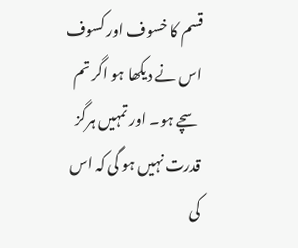قسم کا خسوف اور کسوف اس نے دیکھا ہو اگر تم سچے ہو۔ اور تمہیں ہرگز قدرت نہیں ہو گی کہ اس کی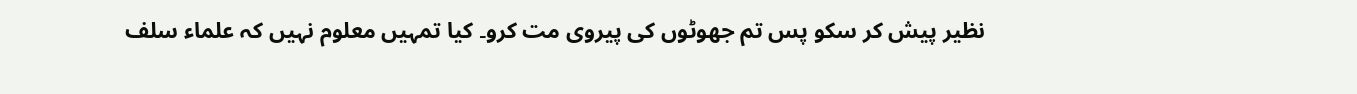نظیر پیش کر سکو پس تم جھوٹوں کی پیروی مت کرو۔ کیا تمہیں معلوم نہیں کہ علماء سلف